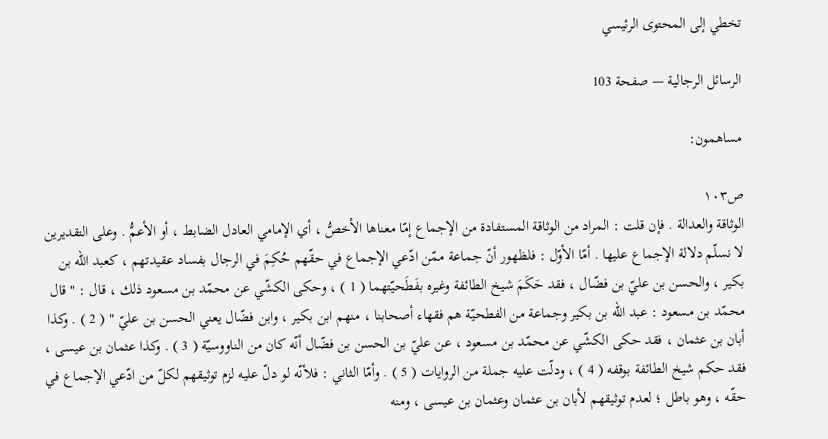تخطي إلى المحتوى الرئيسي

الرسائل الرجالية — صفحة 103

مساهمون:

ص١٠٣
الوثاقة والعدالة . فإن قلت : المراد من الوثاقة المستفادة من الإجماع إمّا معناها الأخصُّ ، أي الإمامي العادل الضابط ، أو الأعمُّ . وعلى التقديرين لا نسلّم دلالة الإجماع عليها . أمّا الأوّل : فلظهور أنّ جماعة ممّن ادّعي الإجماع في حقّهم حُكِمَ في الرجال بفساد عقيدتهم ، كعبد الله بن بكير ، والحسن بن عليّ بن فضّال ، فقد حَكَمَ شيخ الطائفة وغيره بفَطَحيّتهما ( 1 ) ، وحكى الكشّي عن محمّد بن مسعود ذلك ، قال : " قال محمّد بن مسعود : عبد الله بن بكير وجماعة من الفطحيّة هم فقهاء أصحابنا ، منهم ابن بكير ، وابن فضّال يعني الحسن بن عليّ " ( 2 ) . وكذا أبان بن عثمان ، فقد حكى الكشّي عن محمّد بن مسعود ، عن عليّ بن الحسن بن فضّال أنّه كان من الناووسيّة ( 3 ) . وكذا عثمان بن عيسى ، فقد حكم شيخ الطائفة بوقفه ( 4 ) ، ودلّت عليه جملة من الروايات ( 5 ) . وأمّا الثاني : فلأنّه لو دلّ عليه لزم توثيقهم لكلّ من ادّعي الإجماع في حقّه ، وهو باطل ؛ لعدم توثيقهم لأبان بن عثمان وعثمان بن عيسى ، ومنه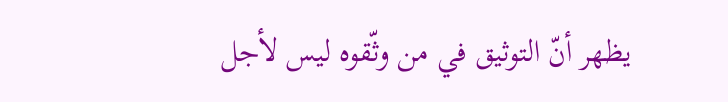يظهر أنّ التوثيق في من وثّقوه ليس لأجل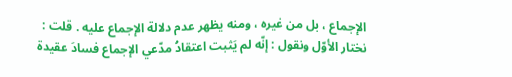الإجماع ، بل من غيره ، ومنه يظهر عدم دلالة الإجماع عليه . قلت : نختار الأوّل ونقول : إنّه لم يَثبت اعتقادُ مدّعي الإجماع فسادَ عقيدة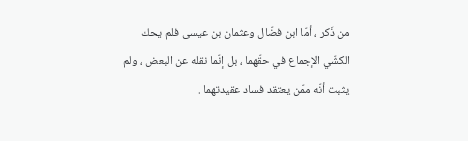من ذَكر ، أمّا ابن فضّال وعثمان بن عيسى فلم يحك الكشّي الإجماع في حقّهما ، بل إنّما نقله عن البعض ، ولم يثبت أنّه ممّن يعتقد فساد عقيدتهما .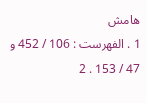هامش
1 . الفهرست : 106 / 452 و 47 / 153 . 2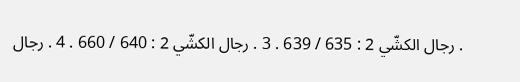. رجال الكشّي 2 : 635 / 639 . 3 . رجال الكشّي 2 : 640 / 660 . 4 . رجال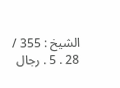الشيخ : 355 / 28 . 5 . رجال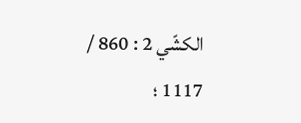الكشّي 2 : 860 / 1117 ؛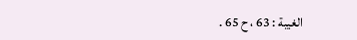الغيبة : 63 ، ح 65 .